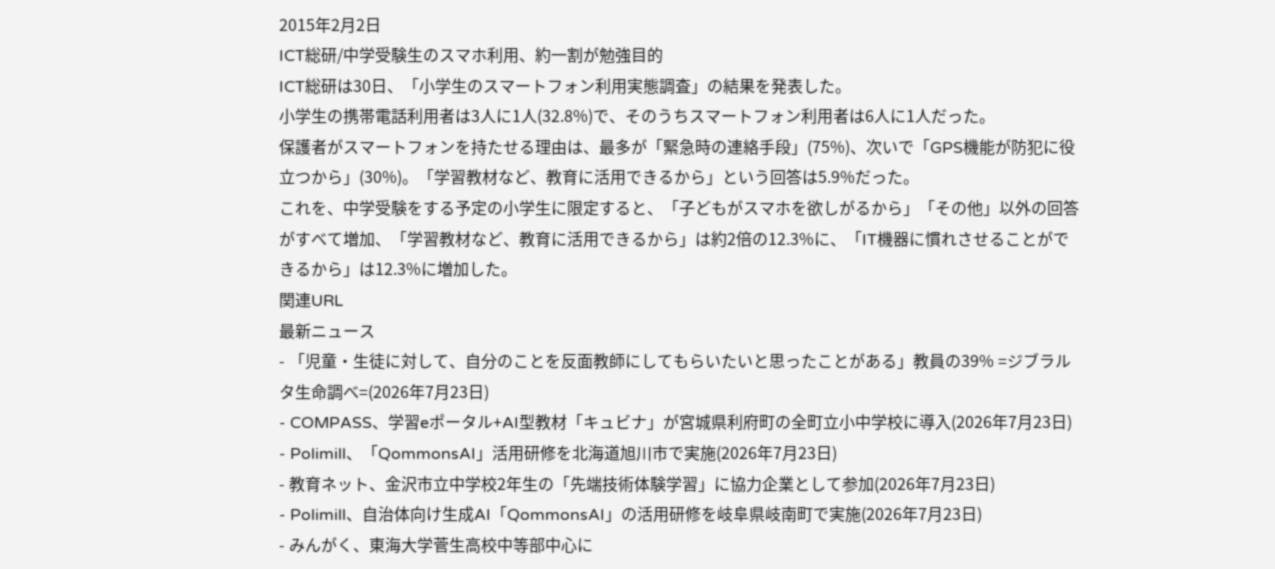2015年2月2日
ICT総研/中学受験生のスマホ利用、約一割が勉強目的
ICT総研は30日、「小学生のスマートフォン利用実態調査」の結果を発表した。
小学生の携帯電話利用者は3人に1人(32.8%)で、そのうちスマートフォン利用者は6人に1人だった。
保護者がスマートフォンを持たせる理由は、最多が「緊急時の連絡手段」(75%)、次いで「GPS機能が防犯に役立つから」(30%)。「学習教材など、教育に活用できるから」という回答は5.9%だった。
これを、中学受験をする予定の小学生に限定すると、「子どもがスマホを欲しがるから」「その他」以外の回答がすべて増加、「学習教材など、教育に活用できるから」は約2倍の12.3%に、「IT機器に慣れさせることができるから」は12.3%に増加した。
関連URL
最新ニュース
- 「児童・生徒に対して、自分のことを反面教師にしてもらいたいと思ったことがある」教員の39% =ジブラルタ生命調べ=(2026年7月23日)
- COMPASS、学習eポータル+AI型教材「キュビナ」が宮城県利府町の全町立小中学校に導入(2026年7月23日)
- Polimill、「QommonsAI」活用研修を北海道旭川市で実施(2026年7月23日)
- 教育ネット、金沢市立中学校2年生の「先端技術体験学習」に協力企業として参加(2026年7月23日)
- Polimill、自治体向け生成AI「QommonsAI」の活用研修を岐阜県岐南町で実施(2026年7月23日)
- みんがく、東海大学菅生高校中等部中心に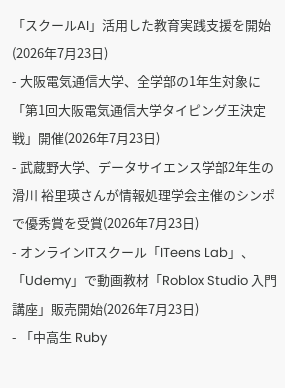「スクールAI」活用した教育実践支援を開始(2026年7月23日)
- 大阪電気通信大学、全学部の1年生対象に「第1回大阪電気通信大学タイピング王決定戦」開催(2026年7月23日)
- 武蔵野大学、データサイエンス学部2年生の滑川 裕里瑛さんが情報処理学会主催のシンポで優秀賞を受賞(2026年7月23日)
- オンラインITスクール「ITeens Lab」、「Udemy」で動画教材「Roblox Studio 入門講座」販売開始(2026年7月23日)
- 「中高生 Ruby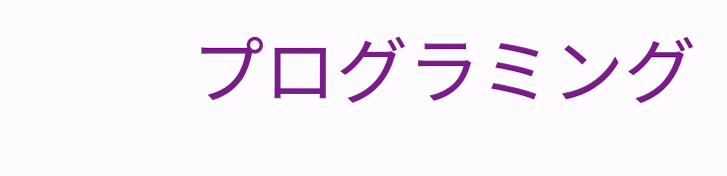プログラミング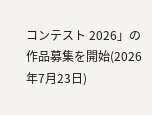コンテスト 2026」の作品募集を開始(2026年7月23日)